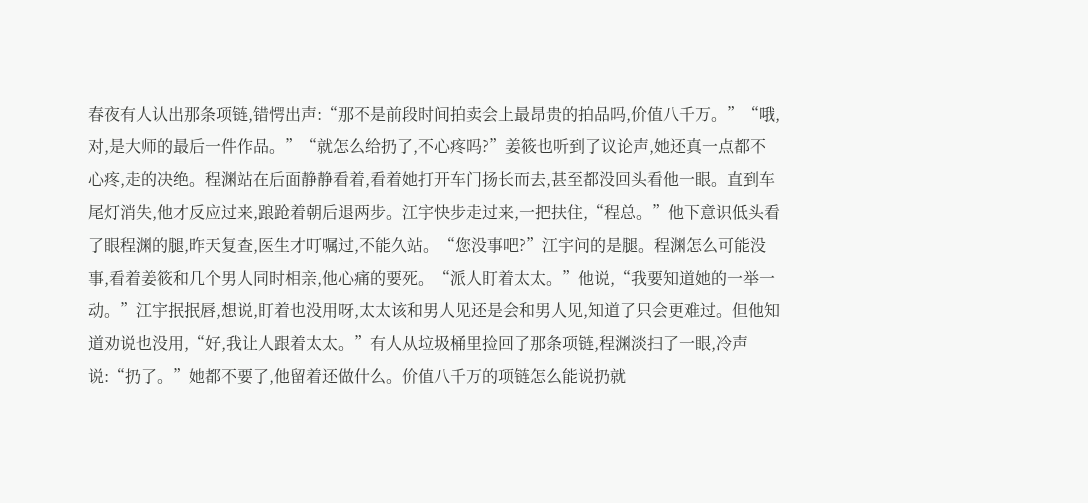春夜有人认出那条项链,错愕出声:“那不是前段时间拍卖会上最昂贵的拍品吗,价值八千万。”“哦,对,是大师的最后一件作品。”“就怎么给扔了,不心疼吗?”姜筱也听到了议论声,她还真一点都不心疼,走的决绝。程渊站在后面静静看着,看着她打开车门扬长而去,甚至都没回头看他一眼。直到车尾灯消失,他才反应过来,踉跄着朝后退两步。江宇快步走过来,一把扶住,“程总。”他下意识低头看了眼程渊的腿,昨天复查,医生才叮嘱过,不能久站。“您没事吧?”江宇问的是腿。程渊怎么可能没事,看着姜筱和几个男人同时相亲,他心痛的要死。“派人盯着太太。”他说,“我要知道她的一举一动。”江宇抿抿唇,想说,盯着也没用呀,太太该和男人见还是会和男人见,知道了只会更难过。但他知道劝说也没用,“好,我让人跟着太太。”有人从垃圾桶里捡回了那条项链,程渊淡扫了一眼,冷声说:“扔了。”她都不要了,他留着还做什么。价值八千万的项链怎么能说扔就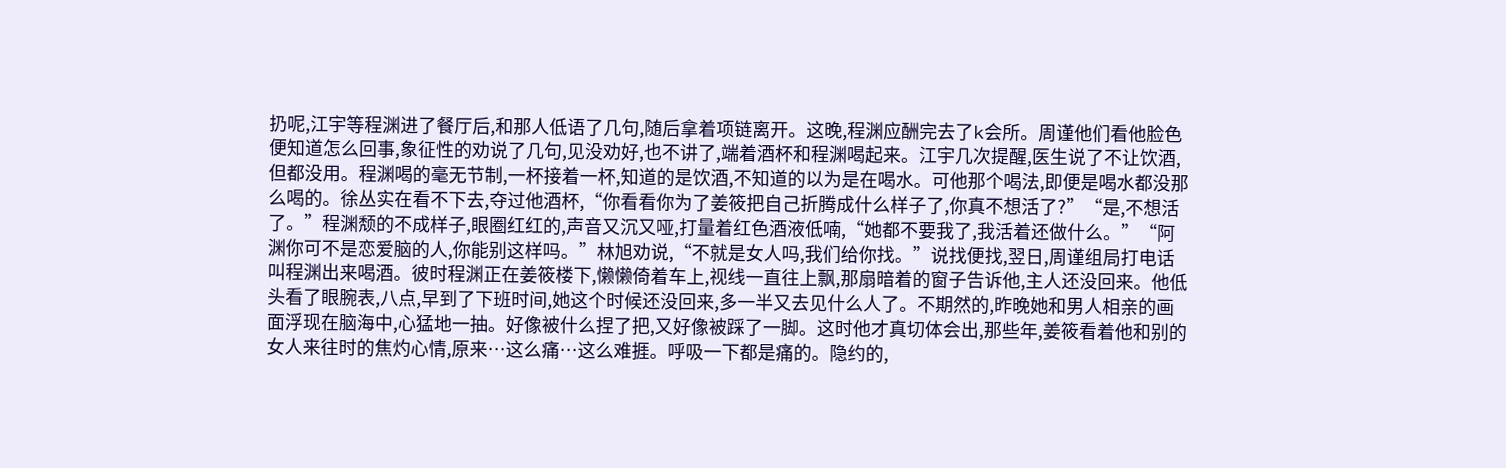扔呢,江宇等程渊进了餐厅后,和那人低语了几句,随后拿着项链离开。这晚,程渊应酬完去了k会所。周谨他们看他脸色便知道怎么回事,象征性的劝说了几句,见没劝好,也不讲了,端着酒杯和程渊喝起来。江宇几次提醒,医生说了不让饮酒,但都没用。程渊喝的毫无节制,一杯接着一杯,知道的是饮酒,不知道的以为是在喝水。可他那个喝法,即便是喝水都没那么喝的。徐丛实在看不下去,夺过他酒杯,“你看看你为了姜筱把自己折腾成什么样子了,你真不想活了?”“是,不想活了。”程渊颓的不成样子,眼圈红红的,声音又沉又哑,打量着红色酒液低喃,“她都不要我了,我活着还做什么。”“阿渊你可不是恋爱脑的人,你能别这样吗。”林旭劝说,“不就是女人吗,我们给你找。”说找便找,翌日,周谨组局打电话叫程渊出来喝酒。彼时程渊正在姜筱楼下,懒懒倚着车上,视线一直往上飘,那扇暗着的窗子告诉他,主人还没回来。他低头看了眼腕表,八点,早到了下班时间,她这个时候还没回来,多一半又去见什么人了。不期然的,昨晚她和男人相亲的画面浮现在脑海中,心猛地一抽。好像被什么捏了把,又好像被踩了一脚。这时他才真切体会出,那些年,姜筱看着他和别的女人来往时的焦灼心情,原来…这么痛…这么难捱。呼吸一下都是痛的。隐约的,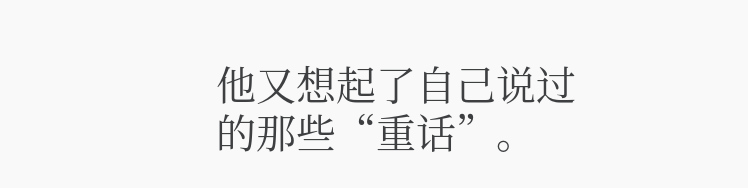他又想起了自己说过的那些“重话”。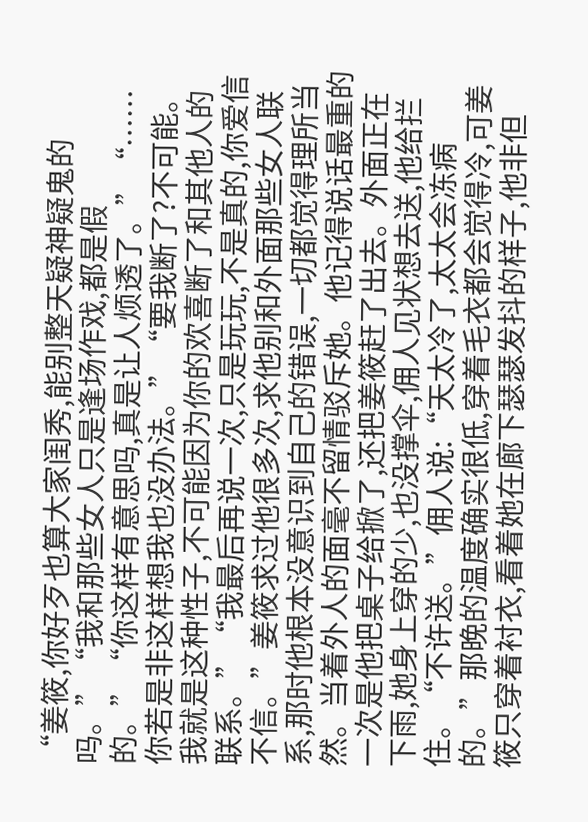“姜筱,你好歹也算大家闺秀,能别整天疑神疑鬼的吗。”“我和那些女人只是逢场作戏,都是假的。”“你这样有意思吗,真是让人烦透了。”“……你若是非这样想我也没办法。”“要我断了?不可能。我就是这种性子,不可能因为你的欢喜断了和其他人的联系。”“我最后再说一次,只是玩玩,不是真的,你爱信不信。”姜筱求过他很多次,求他别和外面那些女人联系,那时他根本没意识到自己的错误,一切都觉得理所当然。当着外人的面毫不留情驳斥她。他记得说话最重的一次是他把桌子给掀了,还把姜筱赶了出去。外面正在下雨,她身上穿的少,也没撑伞,佣人见状想去送,他给拦住。“不许送。”佣人说:“天太冷了,太太会冻病的。”那晚的温度确实很低,穿着毛衣都会觉得冷,可姜筱只穿着衬衣,看着她在廊下瑟瑟发抖的样子,他非但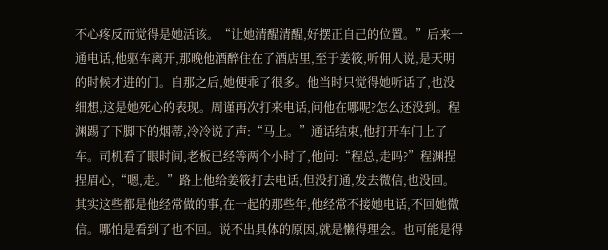不心疼反而觉得是她活该。“让她清醒清醒,好摆正自己的位置。”后来一通电话,他驱车离开,那晚他酒醉住在了酒店里,至于姜筱,听佣人说,是天明的时候才进的门。自那之后,她便乖了很多。他当时只觉得她听话了,也没细想,这是她死心的表现。周谨再次打来电话,问他在哪呢?怎么还没到。程渊踢了下脚下的烟蒂,冷冷说了声:“马上。”通话结束,他打开车门上了车。司机看了眼时间,老板已经等两个小时了,他问:“程总,走吗?”程渊捏捏眉心,“嗯,走。”路上他给姜筱打去电话,但没打通,发去微信,也没回。其实这些都是他经常做的事,在一起的那些年,他经常不接她电话,不回她微信。哪怕是看到了也不回。说不出具体的原因,就是懒得理会。也可能是得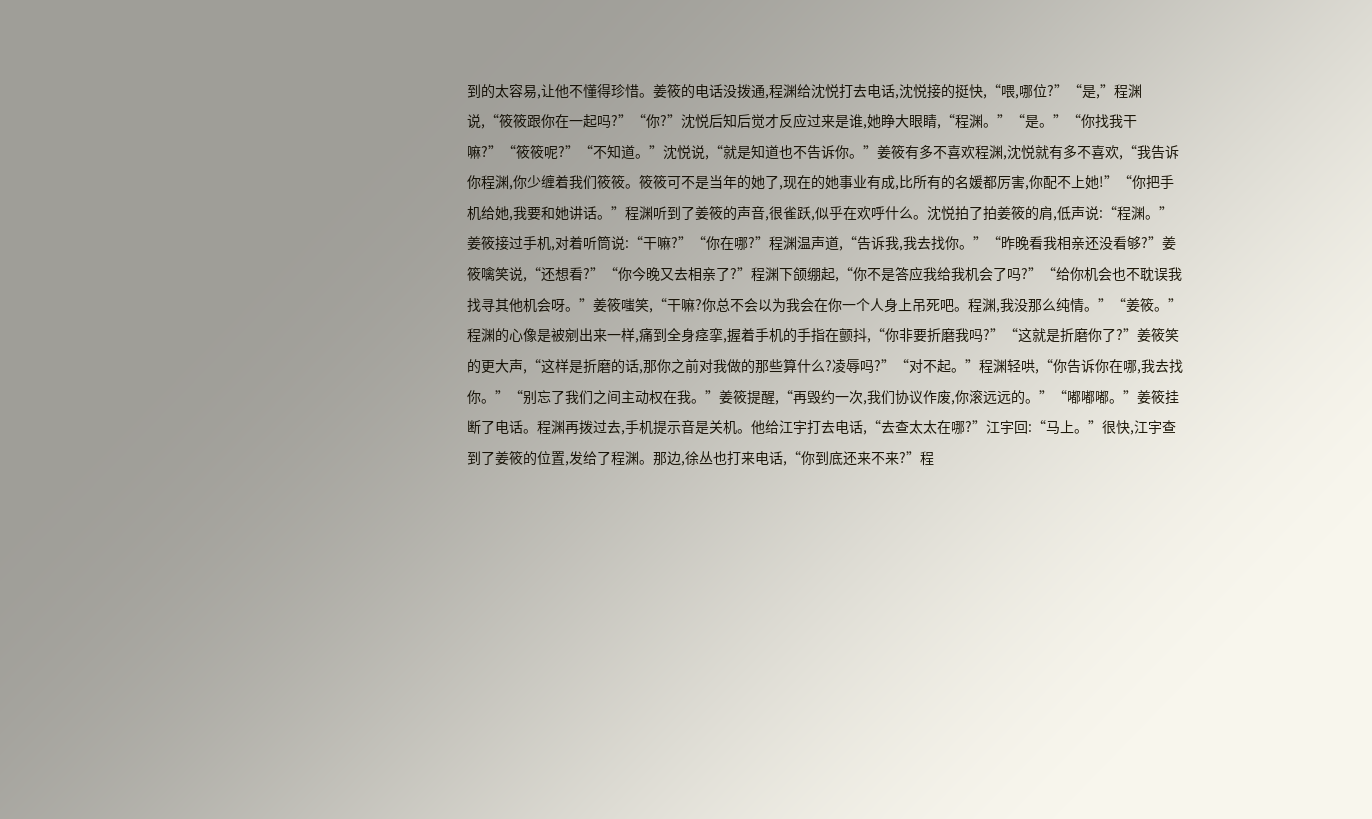到的太容易,让他不懂得珍惜。姜筱的电话没拨通,程渊给沈悦打去电话,沈悦接的挺快,“喂,哪位?”“是,”程渊说,“筱筱跟你在一起吗?”“你?”沈悦后知后觉才反应过来是谁,她睁大眼睛,“程渊。”“是。”“你找我干嘛?”“筱筱呢?”“不知道。”沈悦说,“就是知道也不告诉你。”姜筱有多不喜欢程渊,沈悦就有多不喜欢,“我告诉你程渊,你少缠着我们筱筱。筱筱可不是当年的她了,现在的她事业有成,比所有的名媛都厉害,你配不上她!”“你把手机给她,我要和她讲话。”程渊听到了姜筱的声音,很雀跃,似乎在欢呼什么。沈悦拍了拍姜筱的肩,低声说:“程渊。”姜筱接过手机,对着听筒说:“干嘛?”“你在哪?”程渊温声道,“告诉我,我去找你。”“昨晚看我相亲还没看够?”姜筱噙笑说,“还想看?”“你今晚又去相亲了?”程渊下颌绷起,“你不是答应我给我机会了吗?”“给你机会也不耽误我找寻其他机会呀。”姜筱嗤笑,“干嘛?你总不会以为我会在你一个人身上吊死吧。程渊,我没那么纯情。”“姜筱。”程渊的心像是被剜出来一样,痛到全身痉挛,握着手机的手指在颤抖,“你非要折磨我吗?”“这就是折磨你了?”姜筱笑的更大声,“这样是折磨的话,那你之前对我做的那些算什么?凌辱吗?”“对不起。”程渊轻哄,“你告诉你在哪,我去找你。”“别忘了我们之间主动权在我。”姜筱提醒,“再毁约一次,我们协议作废,你滚远远的。”“嘟嘟嘟。”姜筱挂断了电话。程渊再拨过去,手机提示音是关机。他给江宇打去电话,“去查太太在哪?”江宇回:“马上。”很快,江宇查到了姜筱的位置,发给了程渊。那边,徐丛也打来电话,“你到底还来不来?”程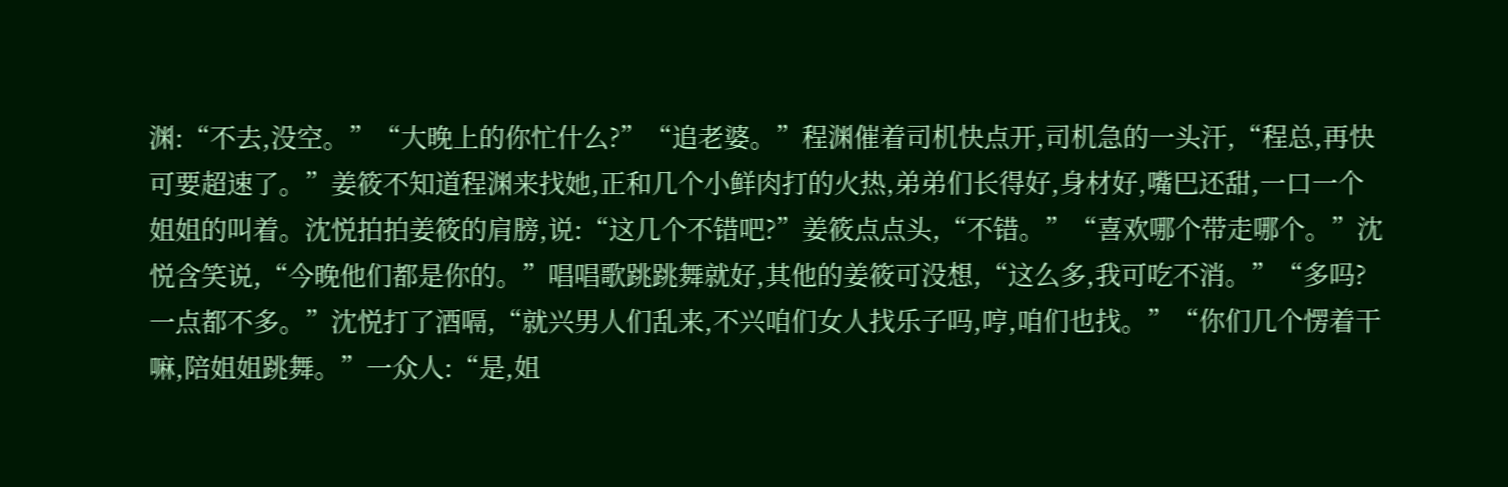渊:“不去,没空。”“大晚上的你忙什么?”“追老婆。”程渊催着司机快点开,司机急的一头汗,“程总,再快可要超速了。”姜筱不知道程渊来找她,正和几个小鲜肉打的火热,弟弟们长得好,身材好,嘴巴还甜,一口一个姐姐的叫着。沈悦拍拍姜筱的肩膀,说:“这几个不错吧?”姜筱点点头,“不错。”“喜欢哪个带走哪个。”沈悦含笑说,“今晚他们都是你的。”唱唱歌跳跳舞就好,其他的姜筱可没想,“这么多,我可吃不消。”“多吗?一点都不多。”沈悦打了酒嗝,“就兴男人们乱来,不兴咱们女人找乐子吗,哼,咱们也找。”“你们几个愣着干嘛,陪姐姐跳舞。”一众人:“是,姐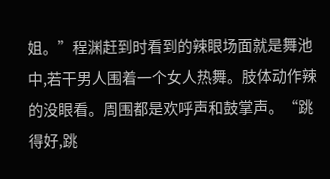姐。”程渊赶到时看到的辣眼场面就是舞池中,若干男人围着一个女人热舞。肢体动作辣的没眼看。周围都是欢呼声和鼓掌声。“跳得好,跳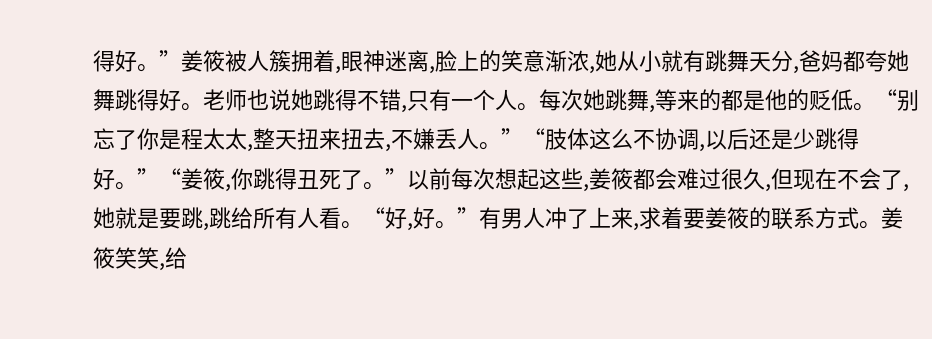得好。”姜筱被人簇拥着,眼神迷离,脸上的笑意渐浓,她从小就有跳舞天分,爸妈都夸她舞跳得好。老师也说她跳得不错,只有一个人。每次她跳舞,等来的都是他的贬低。“别忘了你是程太太,整天扭来扭去,不嫌丢人。”“肢体这么不协调,以后还是少跳得好。”“姜筱,你跳得丑死了。”以前每次想起这些,姜筱都会难过很久,但现在不会了,她就是要跳,跳给所有人看。“好,好。”有男人冲了上来,求着要姜筱的联系方式。姜筱笑笑,给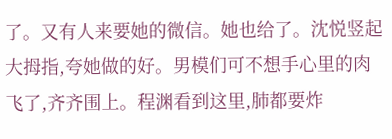了。又有人来要她的微信。她也给了。沈悦竖起大拇指,夸她做的好。男模们可不想手心里的肉飞了,齐齐围上。程渊看到这里,肺都要炸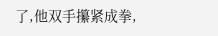了,他双手攥紧成拳,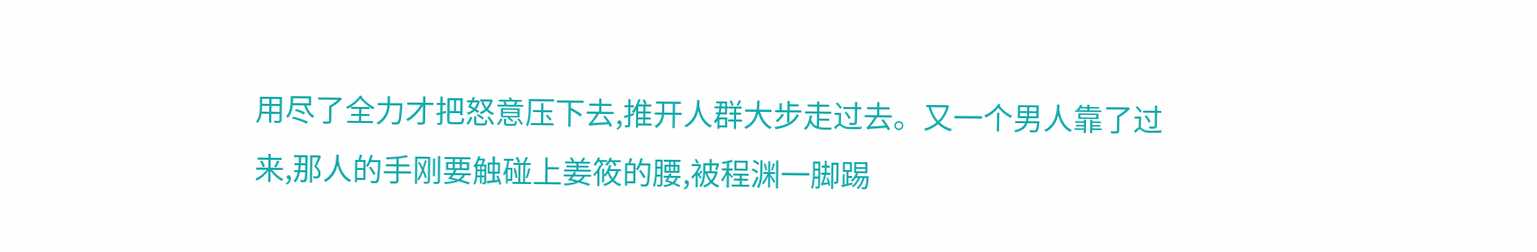用尽了全力才把怒意压下去,推开人群大步走过去。又一个男人靠了过来,那人的手刚要触碰上姜筱的腰,被程渊一脚踢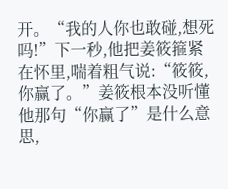开。“我的人你也敢碰,想死吗!”下一秒,他把姜筱箍紧在怀里,喘着粗气说:“筱筱,你赢了。”姜筱根本没听懂他那句“你赢了”是什么意思,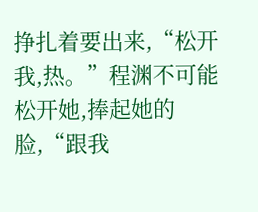挣扎着要出来,“松开我,热。”程渊不可能松开她,捧起她的脸,“跟我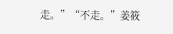走。”“不走。”姜筱